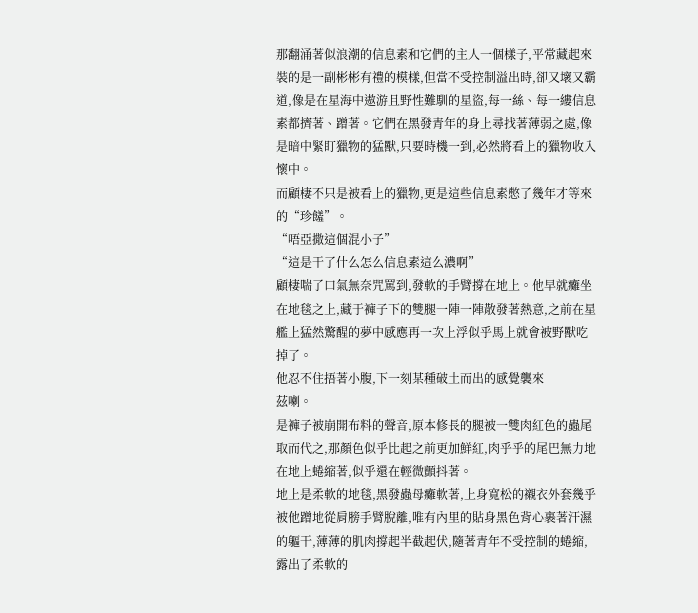那翻涌著似浪潮的信息素和它們的主人一個樣子,平常藏起來裝的是一副彬彬有禮的模樣,但當不受控制溢出時,卻又壞又霸道,像是在星海中遨游且野性難馴的星盜,每一絲、每一縷信息素都擠著、蹭著。它們在黑發青年的身上尋找著薄弱之處,像是暗中緊盯獵物的猛獸,只要時機一到,必然將看上的獵物收入懷中。
而顧棲不只是被看上的獵物,更是這些信息素憋了幾年才等來的“珍饈”。
“唔亞撒這個混小子”
“這是干了什么怎么信息素這么濃啊”
顧棲喘了口氣無奈咒罵到,發軟的手臂撐在地上。他早就癱坐在地毯之上,藏于褲子下的雙腿一陣一陣散發著熱意,之前在星艦上猛然驚醒的夢中感應再一次上浮似乎馬上就會被野獸吃掉了。
他忍不住捂著小腹,下一刻某種破土而出的感覺襲來
茲喇。
是褲子被崩開布料的聲音,原本修長的腿被一雙肉紅色的蟲尾取而代之,那顏色似乎比起之前更加鮮紅,肉乎乎的尾巴無力地在地上蜷縮著,似乎還在輕微顫抖著。
地上是柔軟的地毯,黑發蟲母癱軟著,上身寬松的襯衣外套幾乎被他蹭地從肩膀手臂脫離,唯有內里的貼身黑色背心裹著汗濕的軀干,薄薄的肌肉撐起半截起伏,隨著青年不受控制的蜷縮,露出了柔軟的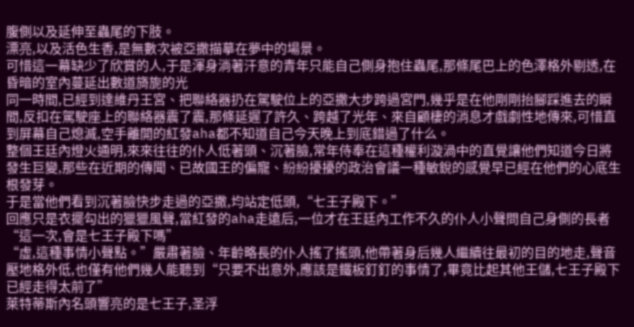腹側以及延伸至蟲尾的下肢。
漂亮,以及活色生香,是無數次被亞撒描摹在夢中的場景。
可惜這一幕缺少了欣賞的人,于是渾身淌著汗意的青年只能自己側身抱住蟲尾,那條尾巴上的色澤格外剔透,在昏暗的室內蔓延出數道旖旎的光
同一時間,已經到達維丹王宮、把聯絡器扔在駕駛位上的亞撒大步跨過宮門,幾乎是在他剛剛抬腳踩進去的瞬間,反扣在駕駛座上的聯絡器震了震,那條延遲了許久、跨越了光年、來自顧棲的消息才戲劇性地傳來,可惜直到屏幕自己熄滅,空手離開的紅發aha都不知道自己今天晚上到底錯過了什么。
整個王廷內燈火通明,來來往往的仆人低著頭、沉著臉,常年侍奉在這種權利漩渦中的直覺讓他們知道今日將發生巨變,那些在近期的傳聞、已故國王的偏寵、紛紛擾擾的政治會議一種敏銳的感覺早已經在他們的心底生根發芽。
于是當他們看到沉著臉快步走過的亞撒,均站定低頭,“七王子殿下。”
回應只是衣擺勾出的獵獵風聲,當紅發的aha走遠后,一位才在王廷內工作不久的仆人小聲問自己身側的長者“這一次,會是七王子殿下嗎”
“虛,這種事情小聲點。”嚴肅著臉、年齡略長的仆人搖了搖頭,他帶著身后幾人繼續往最初的目的地走,聲音壓地格外低,也僅有他們幾人能聽到“只要不出意外,應該是鐵板釘釘的事情了,畢竟比起其他王儲,七王子殿下已經走得太前了”
萊特蒂斯內名頭響亮的是七王子,圣浮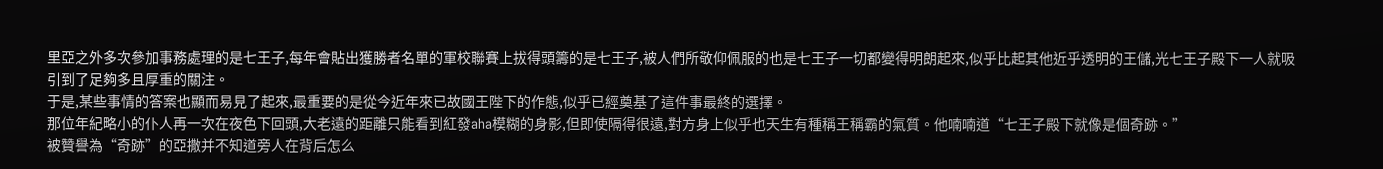里亞之外多次參加事務處理的是七王子,每年會貼出獲勝者名單的軍校聯賽上拔得頭籌的是七王子,被人們所敬仰佩服的也是七王子一切都變得明朗起來,似乎比起其他近乎透明的王儲,光七王子殿下一人就吸引到了足夠多且厚重的關注。
于是,某些事情的答案也顯而易見了起來,最重要的是從今近年來已故國王陛下的作態,似乎已經奠基了這件事最終的選擇。
那位年紀略小的仆人再一次在夜色下回頭,大老遠的距離只能看到紅發aha模糊的身影,但即使隔得很遠,對方身上似乎也天生有種稱王稱霸的氣質。他喃喃道“七王子殿下就像是個奇跡。”
被贊譽為“奇跡”的亞撒并不知道旁人在背后怎么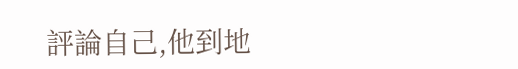評論自己,他到地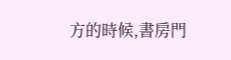方的時候,書房門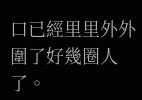口已經里里外外圍了好幾圈人了。